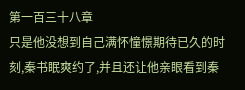第一百三十八章
只是他没想到自己满怀憧憬期待已久的时刻,秦书眠爽约了,并且还让他亲眼看到秦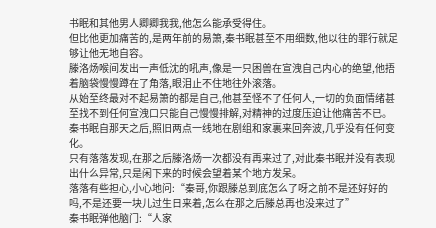书眠和其他男人卿卿我我,他怎么能承受得住。
但比他更加痛苦的,是两年前的易箫,秦书眠甚至不用细数,他以往的罪行就足够让他无地自容。
滕洛炀喉间发出一声低沈的吼声,像是一只困兽在宣洩自己内心的绝望,他捂着脑袋慢慢蹲在了角落,眼泪止不住地往外滚落。
从始至终最对不起易箫的都是自己,他甚至怪不了任何人,一切的负面情绪甚至找不到任何宣洩口只能自己慢慢排解,对精神的过度压迫让他痛苦不已。
秦书眠自那天之后,照旧两点一线地在剧组和家裏来回奔波,几乎没有任何变化。
只有落落发现,在那之后滕洛炀一次都没有再来过了,对此秦书眠并没有表现出什么异常,只是闲下来的时候会望着某个地方发呆。
落落有些担心,小心地问:“秦哥,你跟滕总到底怎么了呀之前不是还好好的吗,不是还要一块儿过生日来着,怎么在那之后滕总再也没来过了”
秦书眠弹他脑门:“人家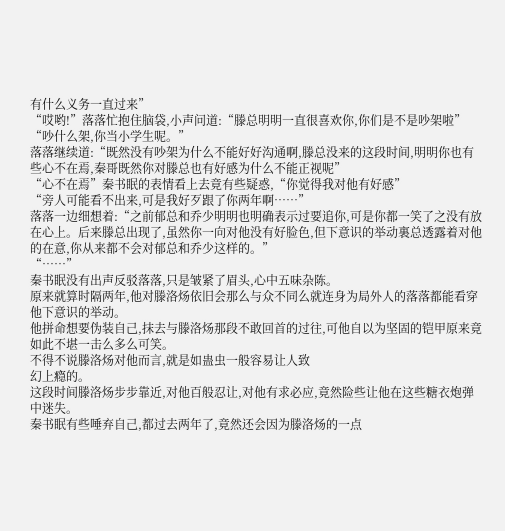有什么义务一直过来”
“哎哟!”落落忙抱住脑袋,小声问道:“滕总明明一直很喜欢你,你们是不是吵架啦”
“吵什么架,你当小学生呢。”
落落继续道:“既然没有吵架为什么不能好好沟通啊,滕总没来的这段时间,明明你也有些心不在焉,秦哥既然你对滕总也有好感为什么不能正视呢”
“心不在焉”秦书眠的表情看上去竟有些疑惑,“你觉得我对他有好感”
“旁人可能看不出来,可是我好歹跟了你两年啊……”
落落一边细想着:“之前郁总和乔少明明也明确表示过要追你,可是你都一笑了之没有放在心上。后来滕总出现了,虽然你一向对他没有好脸色,但下意识的举动裏总透露着对他的在意,你从来都不会对郁总和乔少这样的。”
“……”
秦书眠没有出声反驳落落,只是皱紧了眉头,心中五味杂陈。
原来就算时隔两年,他对滕洛炀依旧会那么与众不同么就连身为局外人的落落都能看穿他下意识的举动。
他拼命想要伪装自己,抹去与滕洛炀那段不敢回首的过往,可他自以为坚固的铠甲原来竟如此不堪一击么多么可笑。
不得不说滕洛炀对他而言,就是如蛊虫一般容易让人致
幻上瘾的。
这段时间滕洛炀步步靠近,对他百般忍让,对他有求必应,竟然险些让他在这些糖衣炮弹中迷失。
秦书眠有些唾弃自己,都过去两年了,竟然还会因为滕洛炀的一点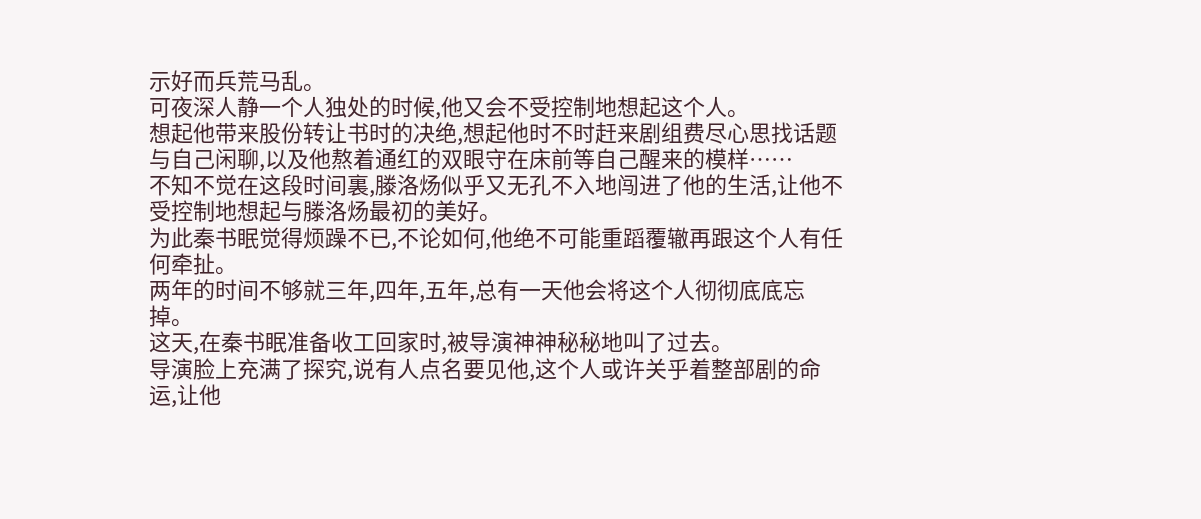示好而兵荒马乱。
可夜深人静一个人独处的时候,他又会不受控制地想起这个人。
想起他带来股份转让书时的决绝,想起他时不时赶来剧组费尽心思找话题与自己闲聊,以及他熬着通红的双眼守在床前等自己醒来的模样……
不知不觉在这段时间裏,滕洛炀似乎又无孔不入地闯进了他的生活,让他不受控制地想起与滕洛炀最初的美好。
为此秦书眠觉得烦躁不已,不论如何,他绝不可能重蹈覆辙再跟这个人有任何牵扯。
两年的时间不够就三年,四年,五年,总有一天他会将这个人彻彻底底忘掉。
这天,在秦书眠准备收工回家时,被导演神神秘秘地叫了过去。
导演脸上充满了探究,说有人点名要见他,这个人或许关乎着整部剧的命运,让他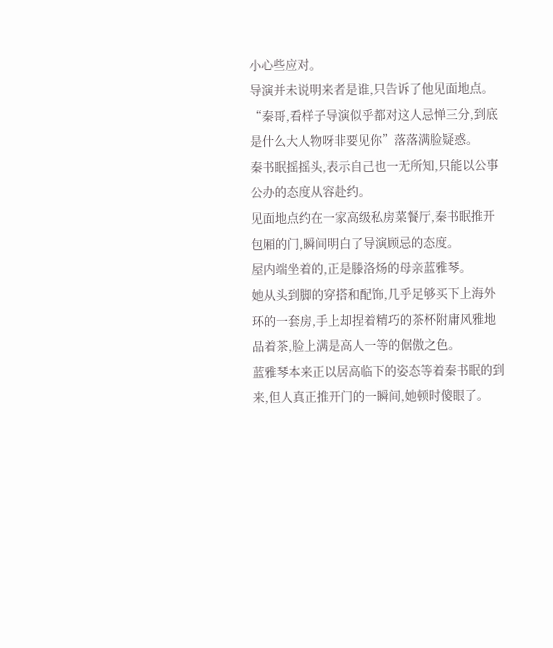小心些应对。
导演并未说明来者是谁,只告诉了他见面地点。
“秦哥,看样子导演似乎都对这人忌惮三分,到底是什么大人物呀非要见你”落落满脸疑惑。
秦书眠摇摇头,表示自己也一无所知,只能以公事公办的态度从容赴约。
见面地点约在一家高级私房菜餐厅,秦书眠推开包厢的门,瞬间明白了导演顾忌的态度。
屋内端坐着的,正是滕洛炀的母亲蓝雅琴。
她从头到脚的穿搭和配饰,几乎足够买下上海外环的一套房,手上却捏着精巧的茶杯附庸风雅地品着茶,脸上满是高人一等的倨傲之色。
蓝雅琴本来正以居高临下的姿态等着秦书眠的到来,但人真正推开门的一瞬间,她顿时傻眼了。